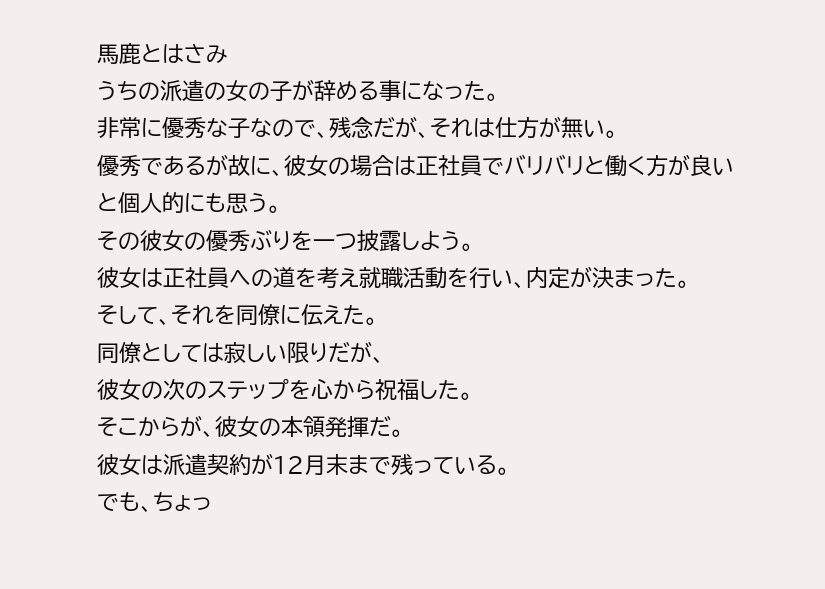馬鹿とはさみ
うちの派遣の女の子が辞める事になった。
非常に優秀な子なので、残念だが、それは仕方が無い。
優秀であるが故に、彼女の場合は正社員でバリバリと働く方が良い
と個人的にも思う。
その彼女の優秀ぶりを一つ披露しよう。
彼女は正社員への道を考え就職活動を行い、内定が決まった。
そして、それを同僚に伝えた。
同僚としては寂しい限りだが、
彼女の次のステップを心から祝福した。
そこからが、彼女の本領発揮だ。
彼女は派遣契約が12月末まで残っている。
でも、ちょっ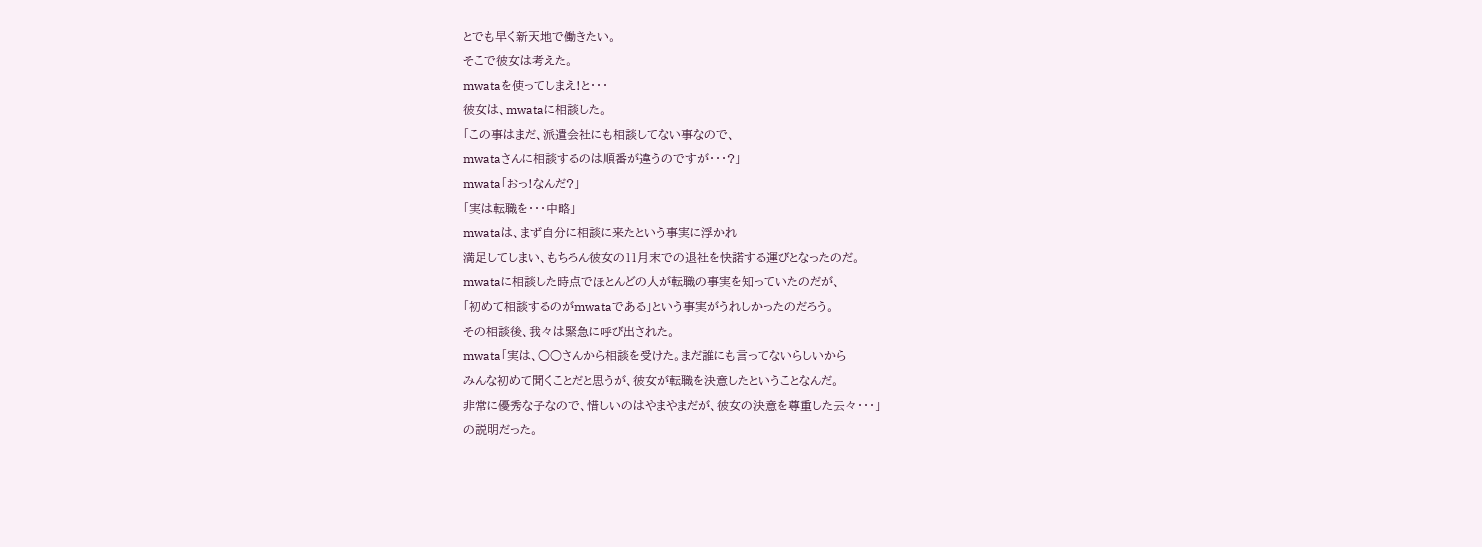とでも早く新天地で働きたい。
そこで彼女は考えた。
mwataを使ってしまえ!と・・・
彼女は、mwataに相談した。
「この事はまだ、派遣会社にも相談してない事なので、
mwataさんに相談するのは順番が違うのですが・・・?」
mwata「おっ!なんだ?」
「実は転職を・・・中略」
mwataは、まず自分に相談に来たという事実に浮かれ
満足してしまい、もちろん彼女の11月末での退社を快諾する運びとなったのだ。
mwataに相談した時点でほとんどの人が転職の事実を知っていたのだが、
「初めて相談するのがmwataである」という事実がうれしかったのだろう。
その相談後、我々は緊急に呼び出された。
mwata「実は、○○さんから相談を受けた。まだ誰にも言ってないらしいから
みんな初めて聞くことだと思うが、彼女が転職を決意したということなんだ。
非常に優秀な子なので、惜しいのはやまやまだが、彼女の決意を尊重した云々・・・」
の説明だった。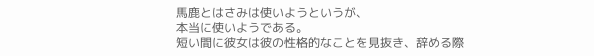馬鹿とはさみは使いようというが、
本当に使いようである。
短い間に彼女は彼の性格的なことを見抜き、辞める際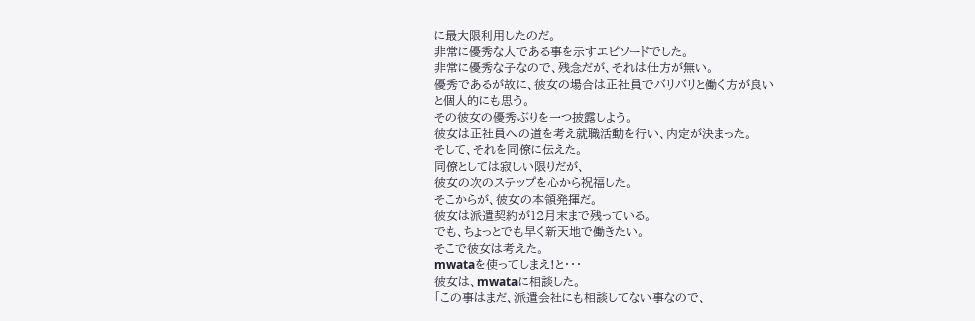に最大限利用したのだ。
非常に優秀な人である事を示すエピソードでした。
非常に優秀な子なので、残念だが、それは仕方が無い。
優秀であるが故に、彼女の場合は正社員でバリバリと働く方が良い
と個人的にも思う。
その彼女の優秀ぶりを一つ披露しよう。
彼女は正社員への道を考え就職活動を行い、内定が決まった。
そして、それを同僚に伝えた。
同僚としては寂しい限りだが、
彼女の次のステップを心から祝福した。
そこからが、彼女の本領発揮だ。
彼女は派遣契約が12月末まで残っている。
でも、ちょっとでも早く新天地で働きたい。
そこで彼女は考えた。
mwataを使ってしまえ!と・・・
彼女は、mwataに相談した。
「この事はまだ、派遣会社にも相談してない事なので、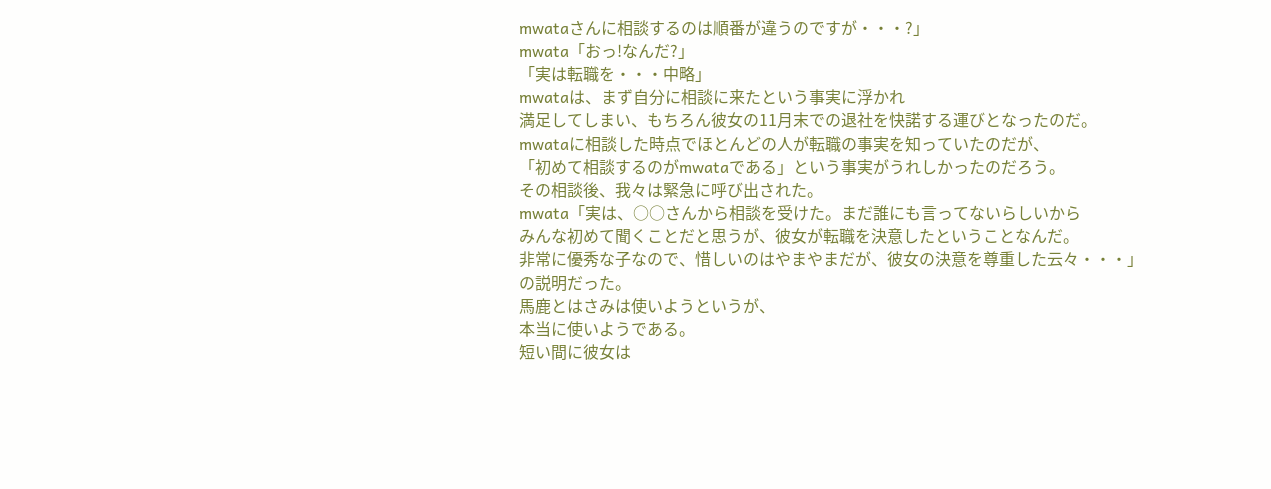mwataさんに相談するのは順番が違うのですが・・・?」
mwata「おっ!なんだ?」
「実は転職を・・・中略」
mwataは、まず自分に相談に来たという事実に浮かれ
満足してしまい、もちろん彼女の11月末での退社を快諾する運びとなったのだ。
mwataに相談した時点でほとんどの人が転職の事実を知っていたのだが、
「初めて相談するのがmwataである」という事実がうれしかったのだろう。
その相談後、我々は緊急に呼び出された。
mwata「実は、○○さんから相談を受けた。まだ誰にも言ってないらしいから
みんな初めて聞くことだと思うが、彼女が転職を決意したということなんだ。
非常に優秀な子なので、惜しいのはやまやまだが、彼女の決意を尊重した云々・・・」
の説明だった。
馬鹿とはさみは使いようというが、
本当に使いようである。
短い間に彼女は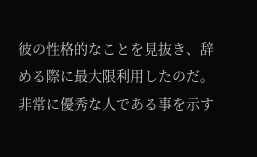彼の性格的なことを見抜き、辞める際に最大限利用したのだ。
非常に優秀な人である事を示す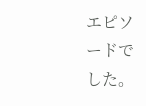エピソードでした。